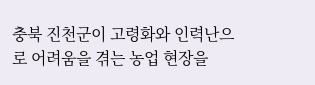충북 진천군이 고령화와 인력난으로 어려움을 겪는 농업 현장을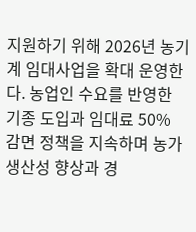지원하기 위해 2026년 농기계 임대사업을 확대 운영한다. 농업인 수요를 반영한 기종 도입과 임대료 50% 감면 정책을 지속하며 농가 생산성 향상과 경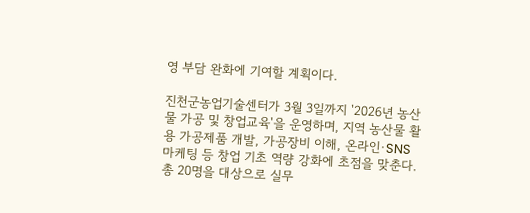영 부담 완화에 기여할 계획이다.

진천군농업기술센터가 3월 3일까지 '2026년 농산물 가공 및 창업교육'을 운영하며, 지역 농산물 활용 가공제품 개발, 가공장비 이해, 온라인·SNS 마케팅 등 창업 기초 역량 강화에 초점을 맞춘다. 총 20명을 대상으로 실무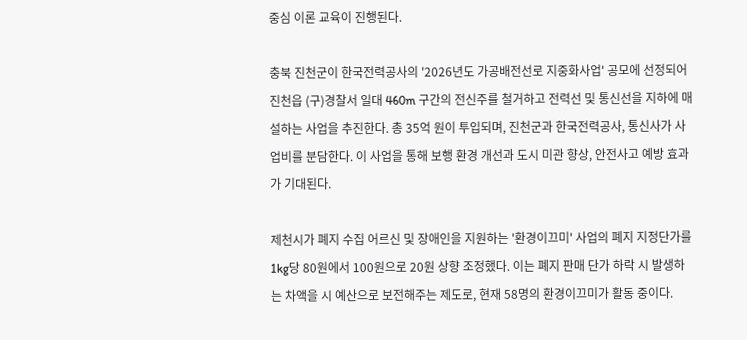중심 이론 교육이 진행된다.

충북 진천군이 한국전력공사의 '2026년도 가공배전선로 지중화사업' 공모에 선정되어 진천읍 (구)경찰서 일대 460m 구간의 전신주를 철거하고 전력선 및 통신선을 지하에 매설하는 사업을 추진한다. 총 35억 원이 투입되며, 진천군과 한국전력공사, 통신사가 사업비를 분담한다. 이 사업을 통해 보행 환경 개선과 도시 미관 향상, 안전사고 예방 효과가 기대된다.

제천시가 폐지 수집 어르신 및 장애인을 지원하는 '환경이끄미' 사업의 폐지 지정단가를 1kg당 80원에서 100원으로 20원 상향 조정했다. 이는 폐지 판매 단가 하락 시 발생하는 차액을 시 예산으로 보전해주는 제도로, 현재 58명의 환경이끄미가 활동 중이다.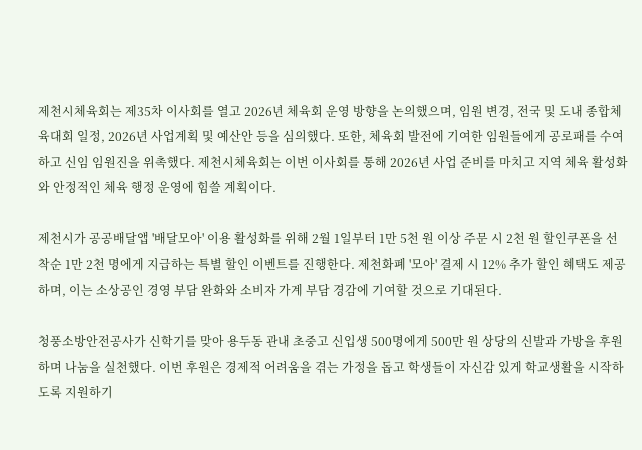제천시체육회는 제35차 이사회를 열고 2026년 체육회 운영 방향을 논의했으며, 임원 변경, 전국 및 도내 종합체육대회 일정, 2026년 사업계획 및 예산안 등을 심의했다. 또한, 체육회 발전에 기여한 임원들에게 공로패를 수여하고 신임 임원진을 위촉했다. 제천시체육회는 이번 이사회를 통해 2026년 사업 준비를 마치고 지역 체육 활성화와 안정적인 체육 행정 운영에 힘쓸 계획이다.

제천시가 공공배달앱 '배달모아' 이용 활성화를 위해 2월 1일부터 1만 5천 원 이상 주문 시 2천 원 할인쿠폰을 선착순 1만 2천 명에게 지급하는 특별 할인 이벤트를 진행한다. 제천화폐 '모아' 결제 시 12% 추가 할인 혜택도 제공하며, 이는 소상공인 경영 부담 완화와 소비자 가계 부담 경감에 기여할 것으로 기대된다.

청풍소방안전공사가 신학기를 맞아 용두동 관내 초중고 신입생 500명에게 500만 원 상당의 신발과 가방을 후원하며 나눔을 실천했다. 이번 후원은 경제적 어려움을 겪는 가정을 돕고 학생들이 자신감 있게 학교생활을 시작하도록 지원하기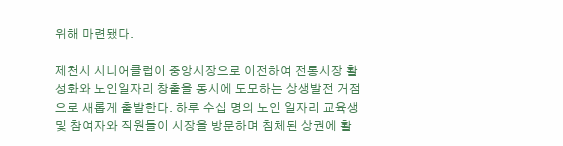위해 마련됐다.

제천시 시니어클럽이 중앙시장으로 이전하여 전통시장 활성화와 노인일자리 창출을 동시에 도모하는 상생발전 거점으로 새롭게 출발한다. 하루 수십 명의 노인 일자리 교육생 및 참여자와 직원들이 시장을 방문하며 침체된 상권에 활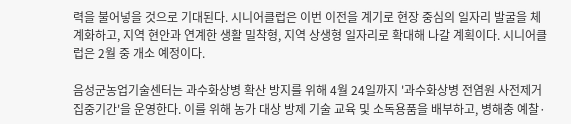력을 불어넣을 것으로 기대된다. 시니어클럽은 이번 이전을 계기로 현장 중심의 일자리 발굴을 체계화하고, 지역 현안과 연계한 생활 밀착형, 지역 상생형 일자리로 확대해 나갈 계획이다. 시니어클럽은 2월 중 개소 예정이다.

음성군농업기술센터는 과수화상병 확산 방지를 위해 4월 24일까지 '과수화상병 전염원 사전제거 집중기간'을 운영한다. 이를 위해 농가 대상 방제 기술 교육 및 소독용품을 배부하고, 병해충 예찰·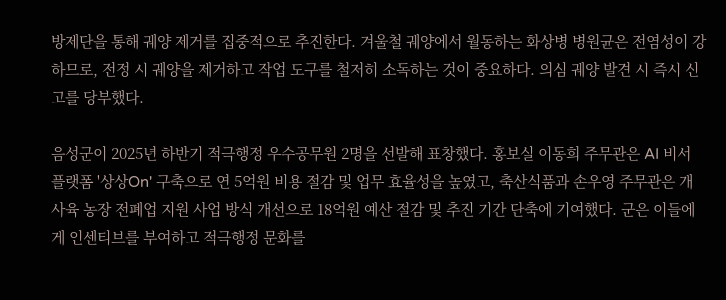방제단을 통해 궤양 제거를 집중적으로 추진한다. 겨울철 궤양에서 월동하는 화상병 병원균은 전염성이 강하므로, 전정 시 궤양을 제거하고 작업 도구를 철저히 소독하는 것이 중요하다. 의심 궤양 발견 시 즉시 신고를 당부했다.

음성군이 2025년 하반기 적극행정 우수공무원 2명을 선발해 표창했다. 홍보실 이동희 주무관은 AI 비서 플랫폼 '상상On' 구축으로 연 5억원 비용 절감 및 업무 효율성을 높였고, 축산식품과 손우영 주무관은 개 사육 농장 전폐업 지원 사업 방식 개선으로 18억원 예산 절감 및 추진 기간 단축에 기여했다. 군은 이들에게 인센티브를 부여하고 적극행정 문화를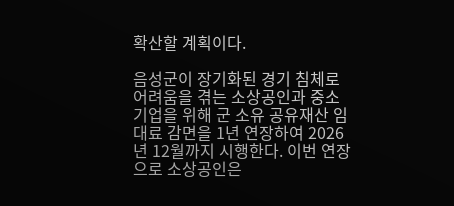확산할 계획이다.

음성군이 장기화된 경기 침체로 어려움을 겪는 소상공인과 중소기업을 위해 군 소유 공유재산 임대료 감면을 1년 연장하여 2026년 12월까지 시행한다. 이번 연장으로 소상공인은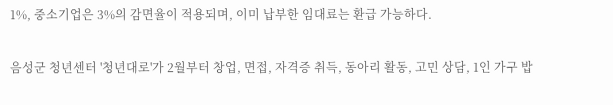1%, 중소기업은 3%의 감면율이 적용되며, 이미 납부한 임대료는 환급 가능하다.

음성군 청년센터 '청년대로'가 2월부터 창업, 면접, 자격증 취득, 동아리 활동, 고민 상담, 1인 가구 밥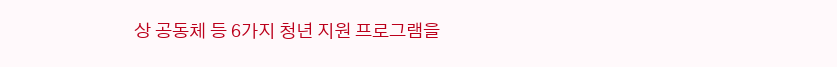상 공동체 등 6가지 청년 지원 프로그램을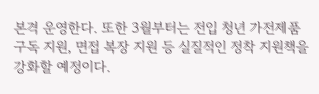본격 운영한다. 또한 3월부터는 전입 청년 가전제품 구독 지원, 면접 복장 지원 등 실질적인 정착 지원책을 강화할 예정이다.